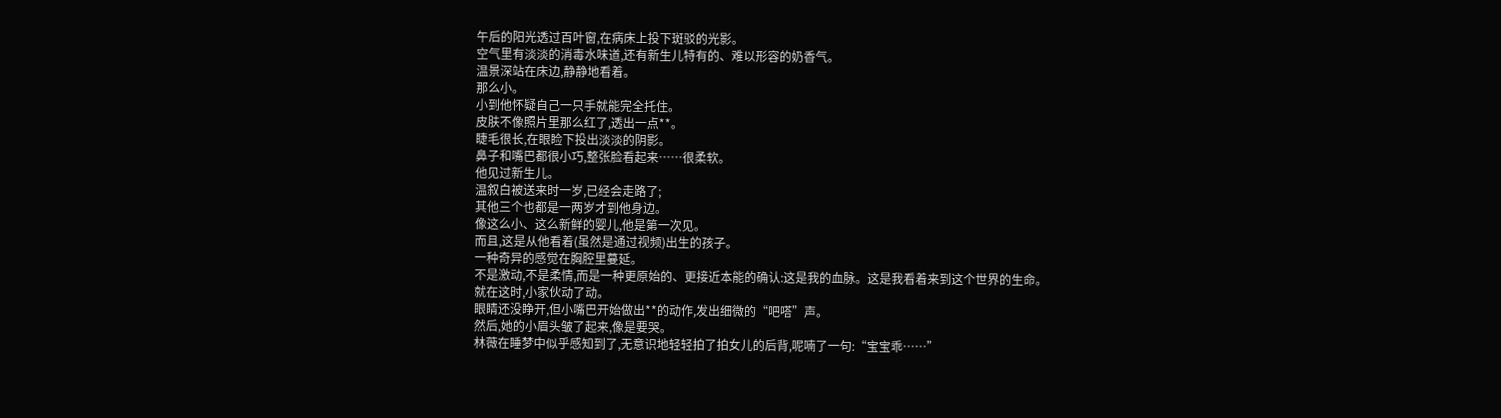午后的阳光透过百叶窗,在病床上投下斑驳的光影。
空气里有淡淡的消毒水味道,还有新生儿特有的、难以形容的奶香气。
温景深站在床边,静静地看着。
那么小。
小到他怀疑自己一只手就能完全托住。
皮肤不像照片里那么红了,透出一点**。
睫毛很长,在眼睑下投出淡淡的阴影。
鼻子和嘴巴都很小巧,整张脸看起来……很柔软。
他见过新生儿。
温叙白被送来时一岁,已经会走路了;
其他三个也都是一两岁才到他身边。
像这么小、这么新鲜的婴儿,他是第一次见。
而且,这是从他看着(虽然是通过视频)出生的孩子。
一种奇异的感觉在胸腔里蔓延。
不是激动,不是柔情,而是一种更原始的、更接近本能的确认:这是我的血脉。这是我看着来到这个世界的生命。
就在这时,小家伙动了动。
眼睛还没睁开,但小嘴巴开始做出**的动作,发出细微的“吧嗒”声。
然后,她的小眉头皱了起来,像是要哭。
林薇在睡梦中似乎感知到了,无意识地轻轻拍了拍女儿的后背,呢喃了一句:“宝宝乖……”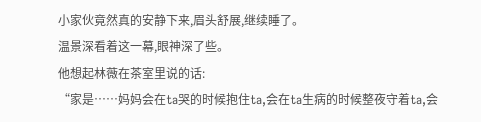小家伙竟然真的安静下来,眉头舒展,继续睡了。
温景深看着这一幕,眼神深了些。
他想起林薇在茶室里说的话:
“家是……妈妈会在ta哭的时候抱住ta,会在ta生病的时候整夜守着ta,会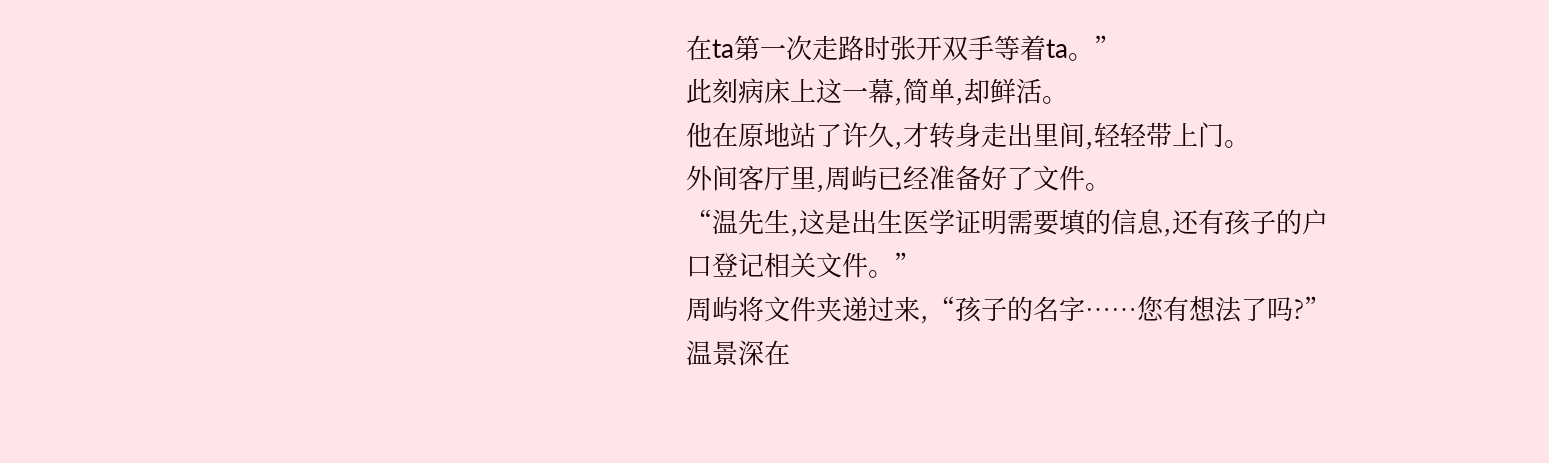在ta第一次走路时张开双手等着ta。”
此刻病床上这一幕,简单,却鲜活。
他在原地站了许久,才转身走出里间,轻轻带上门。
外间客厅里,周屿已经准备好了文件。
“温先生,这是出生医学证明需要填的信息,还有孩子的户口登记相关文件。”
周屿将文件夹递过来,“孩子的名字……您有想法了吗?”
温景深在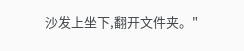沙发上坐下,翻开文件夹。"